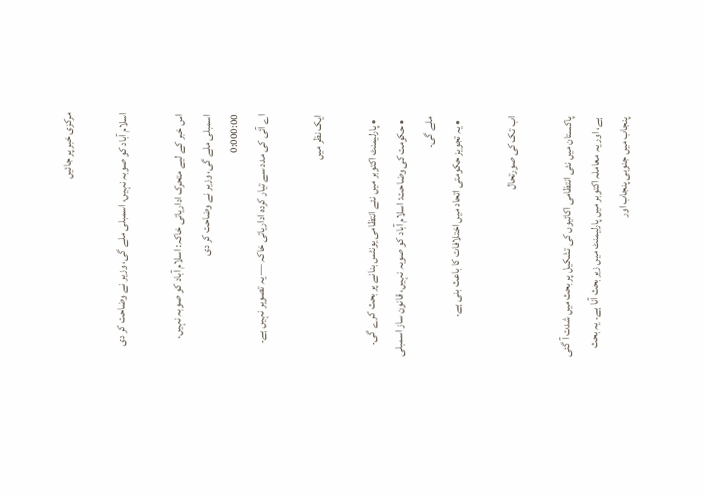مرکزی خبر پر جائیں

اسلام آباد کو صوبہ نہیں، اسمبلی ملے گی، وزیر نے وضاحت کر دی

اس خبر کے لیے متحرک اداریاتی خاکہ: اسلام آباد کو صوبہ نہیں، اسمبلی ملے گی، وزیر نے وضاحت کر دی
0:000:00
اے آئی کی مدد سے تیار کردہ اداریاتی خاکہ — یہ تصویر نہیں ہے۔

ایک نظر میں

  • پارلیمنٹ اکتوبر میں نئے انتظامی یونٹس بنانے پر بحث کرے گی۔
  • حکومت کی وضاحت: اسلام آباد کو صوبہ نہیں، قانون ساز اسمبلی ملے گی۔
  • یہ تجویز حکومتی اتحاد میں اختلافات کا باعث بنی ہے۔

اب تک کی صورتحال

پاکستان میں نئی انتظامی اکائیوں کی تشکیل پر بحث میں شدت آ گئی ہے، اور یہ معاملہ اکتوبر میں پارلیمنٹ میں زیر بحث آنا ہے۔ یہ بحث پنجاب میں جنوبی پنجاب اور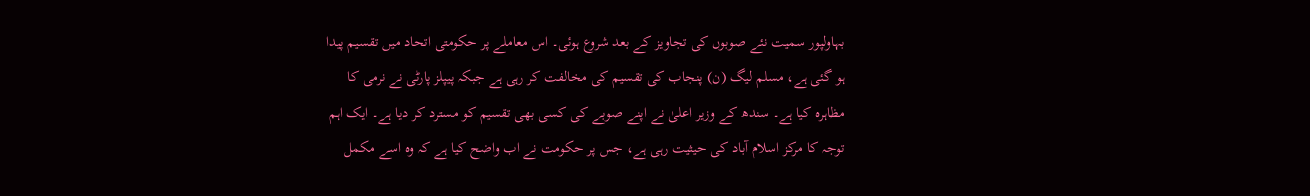بہاولپور سمیت نئے صوبوں کی تجاویز کے بعد شروع ہوئی۔ اس معاملے پر حکومتی اتحاد میں تقسیم پیدا ہو گئی ہے، مسلم لیگ (ن) پنجاب کی تقسیم کی مخالفت کر رہی ہے جبکہ پیپلز پارٹی نے نرمی کا مظاہرہ کیا ہے۔ سندھ کے وزیر اعلیٰ نے اپنے صوبے کی کسی بھی تقسیم کو مسترد کر دیا ہے۔ ایک اہم توجہ کا مرکز اسلام آباد کی حیثیت رہی ہے، جس پر حکومت نے اب واضح کیا ہے کہ وہ اسے مکمل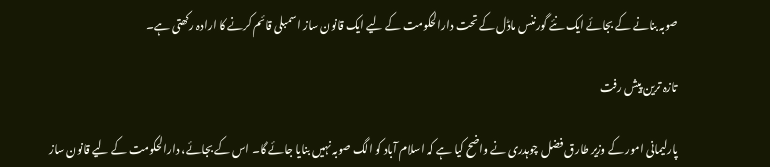صوبہ بنانے کے بجائے ایک نئے گورننس ماڈل کے تحت دارالحکومت کے لیے ایک قانون ساز اسمبلی قائم کرنے کا ارادہ رکھتی ہے۔

تازہ ترین پیش رفت

پارلیمانی امور کے وزیر طارق فضل چوہدری نے واضح کیا ہے کہ اسلام آباد کو الگ صوبہ نہیں بنایا جائے گا۔ اس کے بجائے، دارالحکومت کے لیے قانون ساز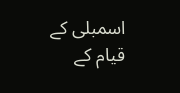اسمبلی کے قیام کے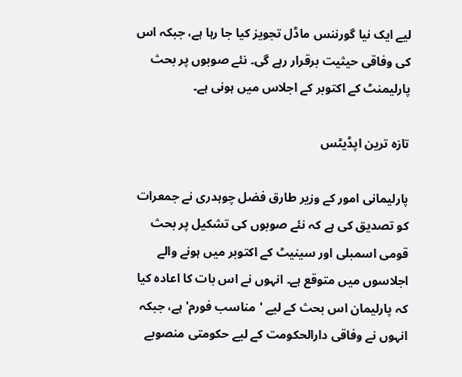لیے ایک نیا گورننس ماڈل تجویز کیا جا رہا ہے، جبکہ اس کی وفاقی حیثیت برقرار رہے گی۔ نئے صوبوں پر بحث پارلیمنٹ کے اکتوبر کے اجلاس میں ہونی ہے۔

تازہ ترین اپڈیٹس

پارلیمانی امور کے وزیر طارق فضل چوہدری نے جمعرات کو تصدیق کی ہے کہ نئے صوبوں کی تشکیل پر بحث قومی اسمبلی اور سینیٹ کے اکتوبر میں ہونے والے اجلاسوں میں متوقع ہے۔ انہوں نے اس بات کا اعادہ کیا کہ پارلیمان اس بحث کے لیے 'مناسب فورم' ہے، جبکہ انہوں نے وفاقی دارالحکومت کے لیے حکومتی منصوبے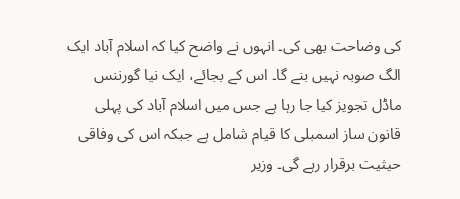کی وضاحت بھی کی۔ انہوں نے واضح کیا کہ اسلام آباد ایک الگ صوبہ نہیں بنے گا۔ اس کے بجائے، ایک نیا گورننس ماڈل تجویز کیا جا رہا ہے جس میں اسلام آباد کی پہلی قانون ساز اسمبلی کا قیام شامل ہے جبکہ اس کی وفاقی حیثیت برقرار رہے گی۔ وزیر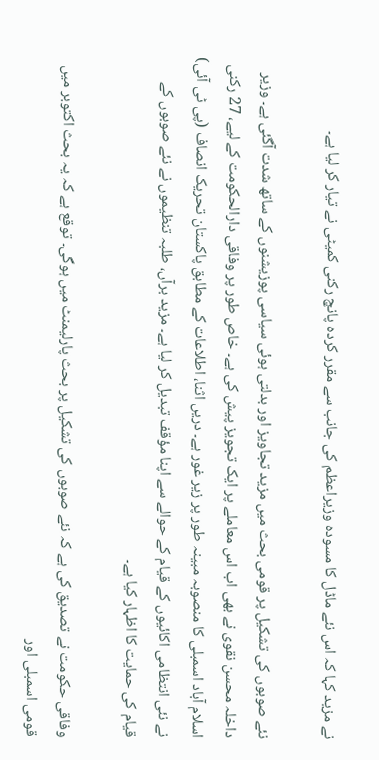نے مزید کہا کہ اس نئے ماڈل کا مسودہ وزیراعظم کی جانب سے مقرر کردہ پانچ رکنی کمیٹی نے تیار کر لیا ہے۔

نئے صوبوں کی تشکیل پر قومی بحث میں مزید تجاویز اور بدلتی ہوئی سیاسی پوزیشنوں کے ساتھ شدت آگئی ہے۔ وزیر داخلہ محسن نقوی نے بھی اب اس معاملے پر ایک تجویز پیش کی ہے۔ خاص طور پر وفاقی دارالحکومت کے لیے، 27 رکنی اسلام آباد اسمبلی کا منصوبہ مبینہ طور پر زیر غور ہے۔ دریں اثنا، اطلاعات کے مطابق پاکستان تحریک انصاف (پی ٹی آئی) نے نئی انتظامی اکائیوں کے قیام کے حوالے سے اپنا مؤقف تبدیل کر لیا ہے۔ مزید برآں، طلبہ تنظیموں نے نئے صوبوں کے قیام کی حمایت کا اظہار کیا ہے۔

وفاقی حکومت نے تصدیق کی ہے کہ نئے صوبوں کی تشکیل پر بحث پارلیمنٹ میں ہوگی۔ توقع ہے کہ یہ بحث اکتوبر میں قومی اسمبلی اور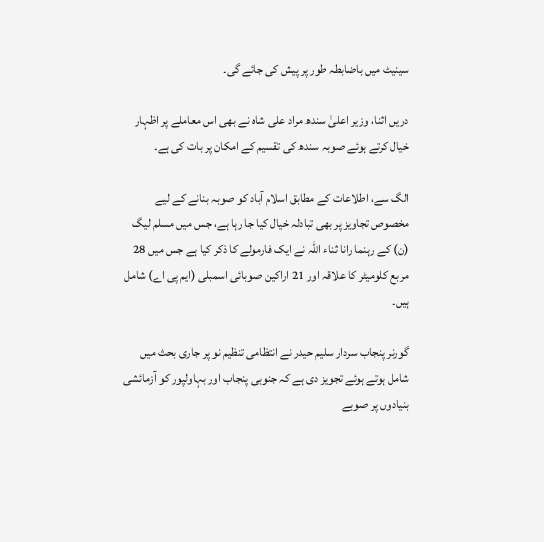سینیٹ میں باضابطہ طور پر پیش کی جائے گی۔

دریں اثنا، وزیر اعلیٰ سندھ مراد علی شاہ نے بھی اس معاملے پر اظہار خیال کرتے ہوئے صوبہ سندھ کی تقسیم کے امکان پر بات کی ہے۔

الگ سے، اطلاعات کے مطابق اسلام آباد کو صوبہ بنانے کے لیے مخصوص تجاویز پر بھی تبادلہ خیال کیا جا رہا ہے، جس میں مسلم لیگ (ن) کے رہنما رانا ثناء اللہ نے ایک فارمولے کا ذکر کیا ہے جس میں 28 مربع کلومیٹر کا علاقہ اور 21 اراکین صوبائی اسمبلی (ایم پی اے) شامل ہیں۔

گورنر پنجاب سردار سلیم حیدر نے انتظامی تنظیم نو پر جاری بحث میں شامل ہوتے ہوئے تجویز دی ہے کہ جنوبی پنجاب اور بہاولپور کو آزمائشی بنیادوں پر صوبے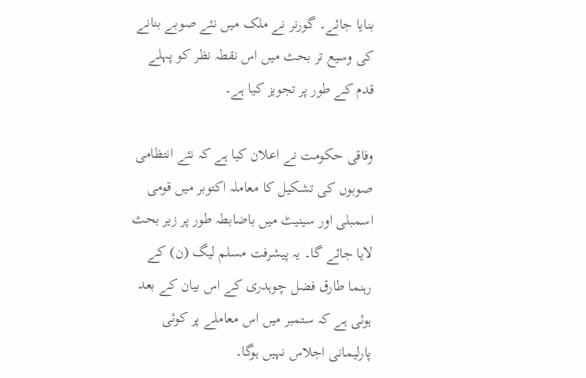بنایا جائے۔ گورنر نے ملک میں نئے صوبے بنانے کی وسیع تر بحث میں اس نقطہ نظر کو پہلے قدم کے طور پر تجویز کیا ہے۔

وفاقی حکومت نے اعلان کیا ہے کہ نئے انتظامی صوبوں کی تشکیل کا معاملہ اکتوبر میں قومی اسمبلی اور سینیٹ میں باضابطہ طور پر زیر بحث لایا جائے گا۔ یہ پیشرفت مسلم لیگ (ن) کے رہنما طارق فضل چوہدری کے اس بیان کے بعد ہوئی ہے کہ ستمبر میں اس معاملے پر کوئی پارلیمانی اجلاس نہیں ہوگا۔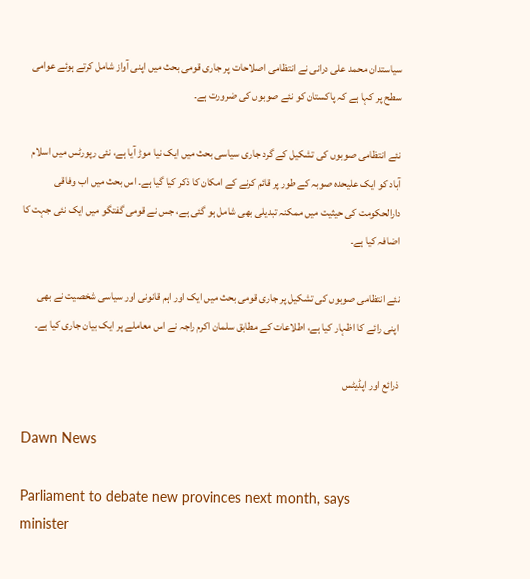سیاستدان محمد علی درانی نے انتظامی اصلاحات پر جاری قومی بحث میں اپنی آواز شامل کرتے ہوئے عوامی سطح پر کہا ہے کہ پاکستان کو نئے صوبوں کی ضرورت ہے۔

نئے انتظامی صوبوں کی تشکیل کے گرد جاری سیاسی بحث میں ایک نیا موڑ آیا ہے، نئی رپورٹس میں اسلام آباد کو ایک علیحدہ صوبہ کے طور پر قائم کرنے کے امکان کا ذکر کیا گیا ہے۔ اس بحث میں اب وفاقی دارالحکومت کی حیثیت میں ممکنہ تبدیلی بھی شامل ہو گئی ہے، جس نے قومی گفتگو میں ایک نئی جہت کا اضافہ کیا ہے۔

نئے انتظامی صوبوں کی تشکیل پر جاری قومی بحث میں ایک اور اہم قانونی اور سیاسی شخصیت نے بھی اپنی رائے کا اظہار کیا ہے، اطلاعات کے مطابق سلمان اکرم راجہ نے اس معاملے پر ایک بیان جاری کیا ہے۔

ذرائع اور اپڈیٹس

Dawn News

Parliament to debate new provinces next month, says minister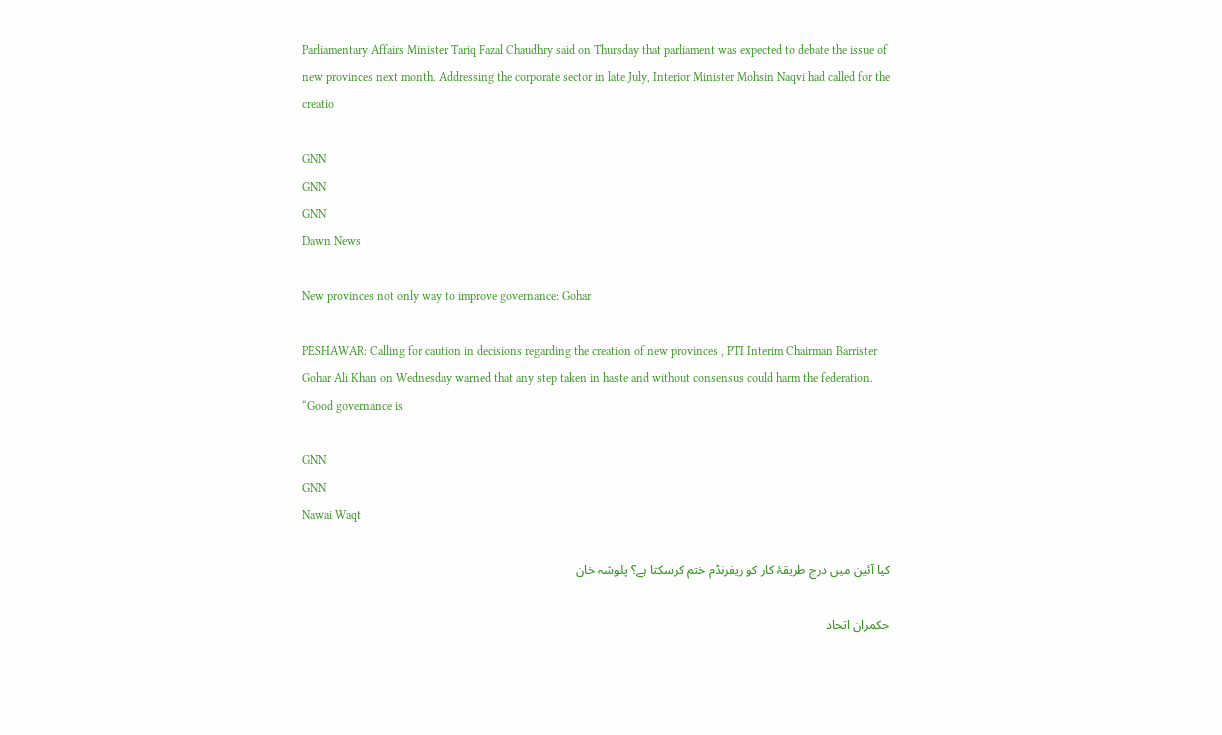Parliamentary Affairs Minister Tariq Fazal Chaudhry said on Thursday that parliament was expected to debate the issue of new provinces next month. Addressing the corporate sector in late July, Interior Minister Mohsin Naqvi had called for the creatio

GNN
GNN
GNN
Dawn News

New provinces not only way to improve governance: Gohar

PESHAWAR: Calling for caution in decisions regarding the creation of new provinces , PTI Interim Chairman Barrister Gohar Ali Khan on Wednesday warned that any step taken in haste and without consensus could harm the federation. “Good governance is

GNN
GNN
Nawai Waqt

کیا آئین میں درج طریقۂ کار کو ریفرنڈم ختم کرسکتا ہے؟ پلوشہ خان

حکمران اتحاد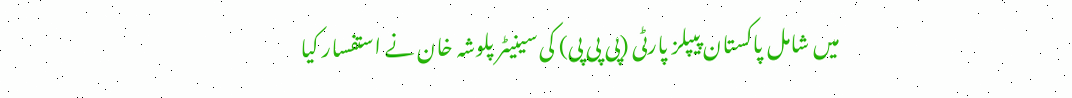میں شامل پاکستان پیپلز پارٹی (پی پی پی) کی سینیٹر پلوشہ خان نے استفسار کیا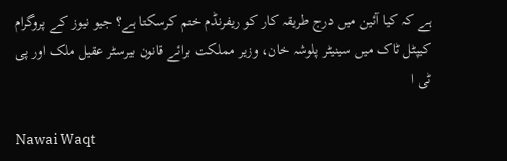ہے کہ کیا آئین میں درج طریقہ کار کو ریفرنڈم ختم کرسکتا ہے؟ جیو نیوز کے پروگرام کیپٹل ٹاک میں سینیٹر پلوشہ خان، وزیر مملکت برائے قانون بیرسٹر عقیل ملک اور پی ٹی ا

Nawai Waqt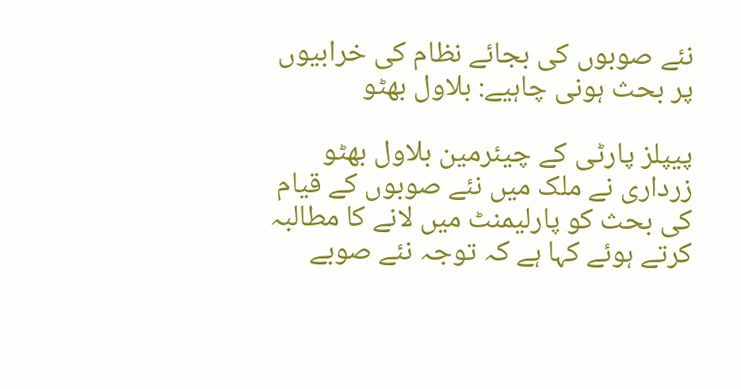نئے صوبوں کی بجائے نظام کی خرابیوں پر بحث ہونی چاہیے: بلاول بھٹو

پیپلز پارٹی کے چیئرمین بلاول بھٹو زرداری نے ملک میں نئے صوبوں کے قیام کی بحث کو پارلیمنٹ میں لانے کا مطالبہ کرتے ہوئے کہا ہے کہ توجہ نئے صوبے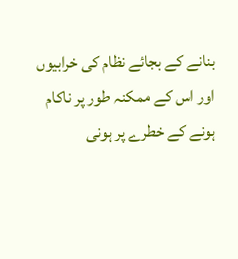بنانے کے بجائے نظام کی خرابیوں اور اس کے ممکنہ طور پر ناکام ہونے کے خطرے پر ہونی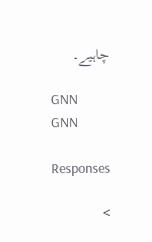چاہیے۔

GNN
GNN

Responses

>